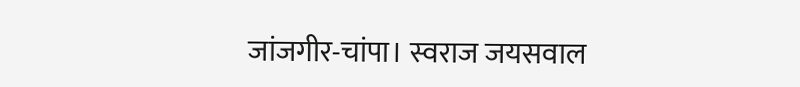जांजगीर-चांपा। स्वराज जयसवाल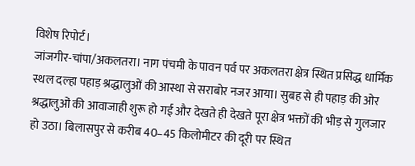विशेष रिपोर्ट।
जांजगीर-चांपा/अकलतरा। नाग पंचमी के पावन पर्व पर अकलतरा क्षेत्र स्थित प्रसिद्ध धार्मिक स्थल दल्हा पहाड़ श्रद्धालुओं की आस्था से सराबोर नजर आया। सुबह से ही पहाड़ की ओर श्रद्धालुओं की आवाजाही शुरू हो गई और देखते ही देखते पूरा क्षेत्र भक्तों की भीड़ से गुलजार हो उठा। बिलासपुर से करीब 40–45 किलोमीटर की दूरी पर स्थित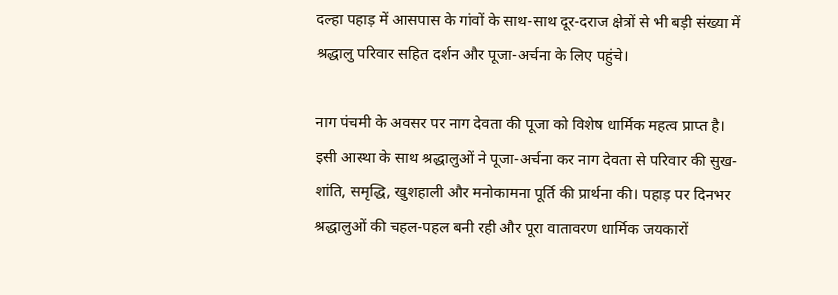दल्हा पहाड़ में आसपास के गांवों के साथ-साथ दूर-दराज क्षेत्रों से भी बड़ी संख्या में श्रद्धालु परिवार सहित दर्शन और पूजा-अर्चना के लिए पहुंचे।

नाग पंचमी के अवसर पर नाग देवता की पूजा को विशेष धार्मिक महत्व प्राप्त है। इसी आस्था के साथ श्रद्धालुओं ने पूजा-अर्चना कर नाग देवता से परिवार की सुख-शांति, समृद्धि, खुशहाली और मनोकामना पूर्ति की प्रार्थना की। पहाड़ पर दिनभर श्रद्धालुओं की चहल-पहल बनी रही और पूरा वातावरण धार्मिक जयकारों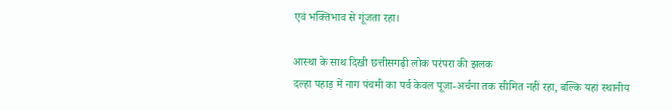एवं भक्तिभाव से गूंजता रहा।

आस्था के साथ दिखी छत्तीसगढ़ी लोक परंपरा की झलक
दल्हा पहाड़ में नाग पंचमी का पर्व केवल पूजा-अर्चना तक सीमित नहीं रहा, बल्कि यहां स्थानीय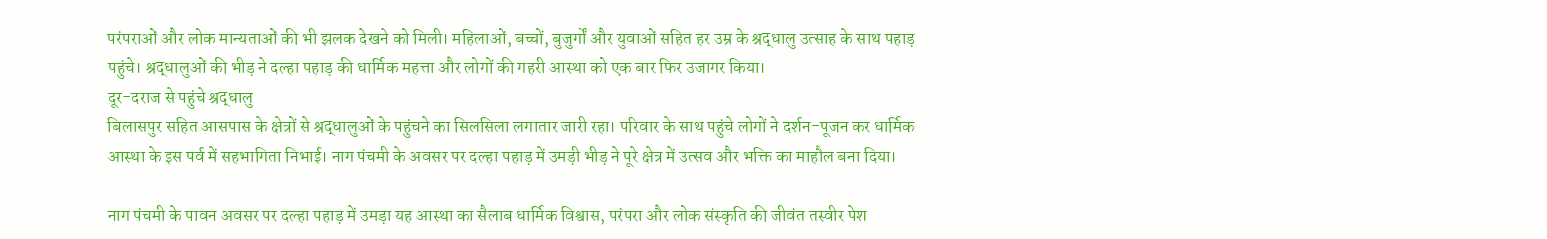परंपराओं और लोक मान्यताओं की भी झलक देखने को मिली। महिलाओं, बच्चों, बुजुर्गों और युवाओं सहित हर उम्र के श्रद्धालु उत्साह के साथ पहाड़ पहुंचे। श्रद्धालुओं की भीड़ ने दल्हा पहाड़ की धार्मिक महत्ता और लोगों की गहरी आस्था को एक बार फिर उजागर किया।
दूर-दराज से पहुंचे श्रद्धालु
बिलासपुर सहित आसपास के क्षेत्रों से श्रद्धालुओं के पहुंचने का सिलसिला लगातार जारी रहा। परिवार के साथ पहुंचे लोगों ने दर्शन-पूजन कर धार्मिक आस्था के इस पर्व में सहभागिता निभाई। नाग पंचमी के अवसर पर दल्हा पहाड़ में उमड़ी भीड़ ने पूरे क्षेत्र में उत्सव और भक्ति का माहौल बना दिया।

नाग पंचमी के पावन अवसर पर दल्हा पहाड़ में उमड़ा यह आस्था का सैलाब धार्मिक विश्वास, परंपरा और लोक संस्कृति की जीवंत तस्वीर पेश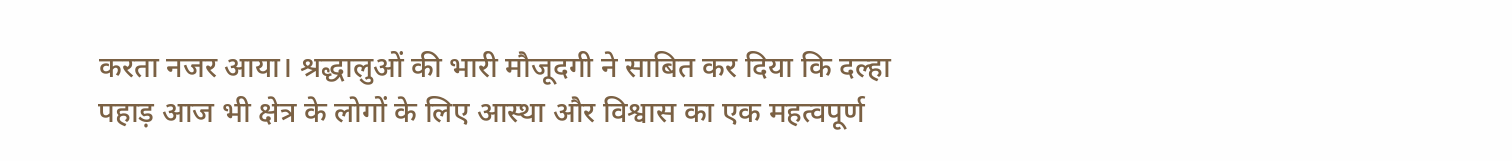करता नजर आया। श्रद्धालुओं की भारी मौजूदगी ने साबित कर दिया कि दल्हा पहाड़ आज भी क्षेत्र के लोगों के लिए आस्था और विश्वास का एक महत्वपूर्ण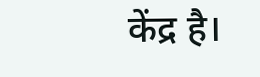केंद्र है।